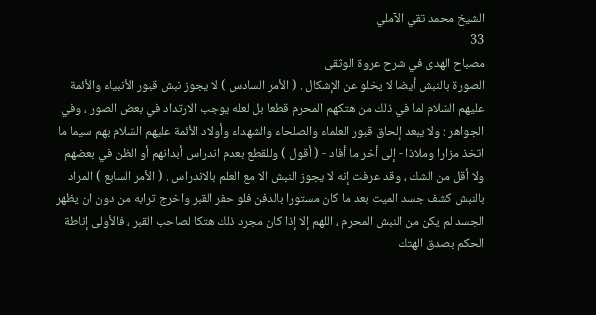الشيخ محمد تقي الآملي
33
مصباح الهدى في شرح عروة الوثقى
الصورة بالنبش أيضا لا يخلو عن الإشكال . ( الأمر السادس ) لا يجوز نبش قبور الأنبياء والأئمة عليهم السّلام لما في ذلك من هتكهم المحرم قطعا بل لعله يوجب الارتداد في بعض الصور ، وفي الجواهر : ولا يبعد إلحاق قبور العلماء والصلحاء والشهداء وأولاد الأئمة عليهم السّلام بهم سيما ما اتخذ مزارا وملاذا - إلى أخر ما أفاد - ( أقول ) وللقطع بعدم اندراس أبدانهم أو الظن في بعضهم ولا أقل من الشك ، وقد عرفت إنه لا يجوز النبش الا مع العلم بالاندراس . ( الأمر السابع ) المراد بالنبش كشف جسد الميت بعد ما كان مستورا بالدفن فلو حفر القبر واخرج ترابه من دون ان يظهر الجسد لم يكن من النبش المحرم ، اللهم إلا إذا كان مجرد ذلك هتكا لصاحب القبر ، فالأولى إناطة الحكم بصدق الهتك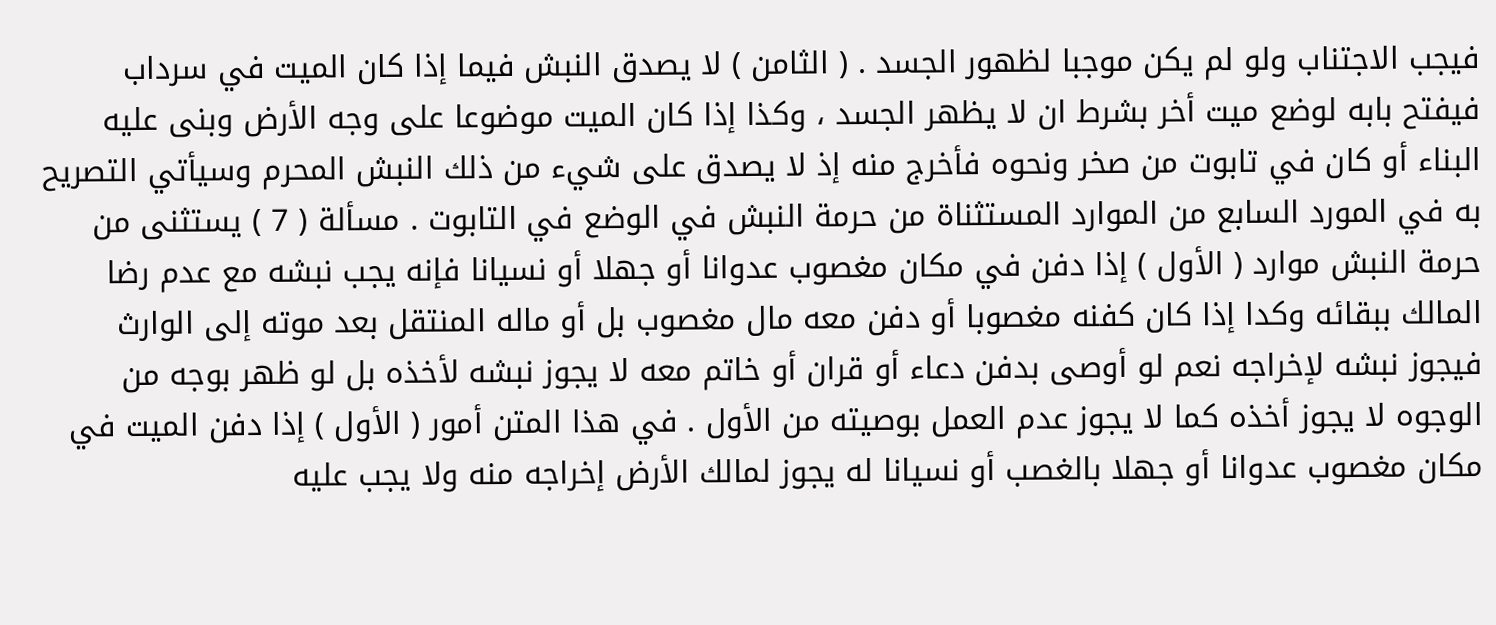فيجب الاجتناب ولو لم يكن موجبا لظهور الجسد . ( الثامن ) لا يصدق النبش فيما إذا كان الميت في سرداب فيفتح بابه لوضع ميت أخر بشرط ان لا يظهر الجسد ، وكذا إذا كان الميت موضوعا على وجه الأرض وبنى عليه البناء أو كان في تابوت من صخر ونحوه فأخرج منه إذ لا يصدق على شيء من ذلك النبش المحرم وسيأتي التصريح به في المورد السابع من الموارد المستثناة من حرمة النبش في الوضع في التابوت . مسألة ( 7 ) يستثنى من حرمة النبش موارد ( الأول ) إذا دفن في مكان مغصوب عدوانا أو جهلا أو نسيانا فإنه يجب نبشه مع عدم رضا المالك ببقائه وكدا إذا كان كفنه مغصوبا أو دفن معه مال مغصوب بل أو ماله المنتقل بعد موته إلى الوارث فيجوز نبشه لإخراجه نعم لو أوصى بدفن دعاء أو قران أو خاتم معه لا يجوز نبشه لأخذه بل لو ظهر بوجه من الوجوه لا يجوز أخذه كما لا يجوز عدم العمل بوصيته من الأول . في هذا المتن أمور ( الأول ) إذا دفن الميت في مكان مغصوب عدوانا أو جهلا بالغصب أو نسيانا له يجوز لمالك الأرض إخراجه منه ولا يجب عليه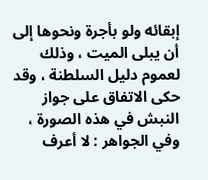إبقائه ولو بأجرة ونحوها إلى أن يبلى الميت ، وذلك لعموم دليل السلطنة ، وقد حكى الاتفاق على جواز النبش في هذه الصورة ، وفي الجواهر : لا أعرف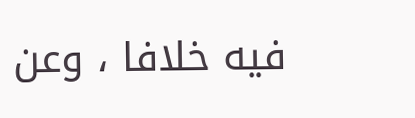فيه خلافا ، وعن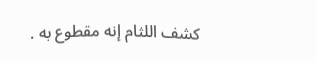كشف اللثام إنه مقطوع به .